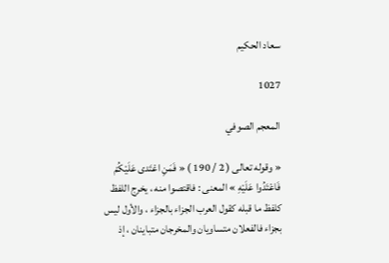سعاد الحكيم

1027

المعجم الصوفي

« وقوله تعالى ( 2 / 190 ) « فَمَنِ اعْتَدى عَلَيْكُمْ فَاعْتَدُوا عَلَيْهِ » المعنى : فاقتصوا منه ، يخرج اللفظ كلفظ ما قبله كقول العرب الجزاء بالجزاء ، والأول ليس بجزاء فالفعلان متساويان والمخرجان متباينان ، إذ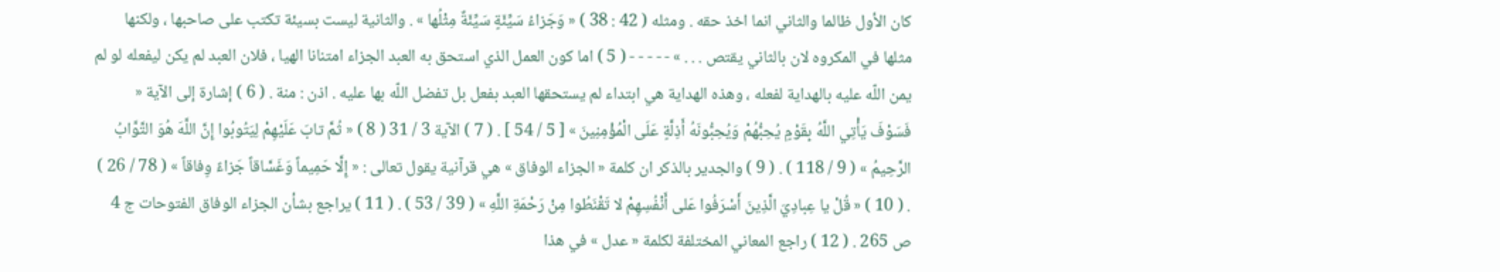كان الأول ظالما والثاني انما اخذ حقه . ومثله ( 42 : 38 ) « وَجَزاءُ سَيِّئَةٍ سَيِّئَةٌ مِثْلُها » . والثانية ليست بسيئة تكتب على صاحبها ، ولكنها مثلها في المكروه لان بالثاني يقتص . . . » - - - - - ( 5 ) اما كون العمل الذي استحق به العبد الجزاء امتنانا الهيا ، فلان العبد لم يكن ليفعله لو لم يمن اللّه عليه بالهداية لفعله ، وهذه الهداية هي ابتداء لم يستحقها العبد بفعل بل تفضل اللّه بها عليه . اذن : منة . ( 6 ) إشارة إلى الآية « فَسَوْفَ يَأْتِي اللَّهُ بِقَوْمٍ يُحِبُّهُمْ وَيُحِبُّونَهُ أَذِلَّةٍ عَلَى الْمُؤْمِنِينَ » [ 5 / 54 ] . ( 7 ) الآية 3 / 31 ( 8 ) « ثُمَّ تابَ عَلَيْهِمْ لِيَتُوبُوا إِنَّ اللَّهَ هُوَ التَّوَّابُ الرَّحِيمُ » ( 9 / 118 ) . ( 9 ) والجدير بالذكر ان كلمة « الجزاء الوفاق » هي قرآنية يقول تعالى : « إِلَّا حَمِيماً وَغَسَّاقاً جَزاءً وِفاقاً » ( 78 / 26 ) . ( 10 ) « قُلْ يا عِبادِيَ الَّذِينَ أَسْرَفُوا عَلى أَنْفُسِهِمْ لا تَقْنَطُوا مِنْ رَحْمَةِ اللَّهِ » ( 39 / 53 ) . ( 11 ) يراجع بشأن الجزاء الوفاق الفتوحات ج 4 ص 265 . ( 12 ) راجع المعاني المختلفة لكلمة « عدل » في هذا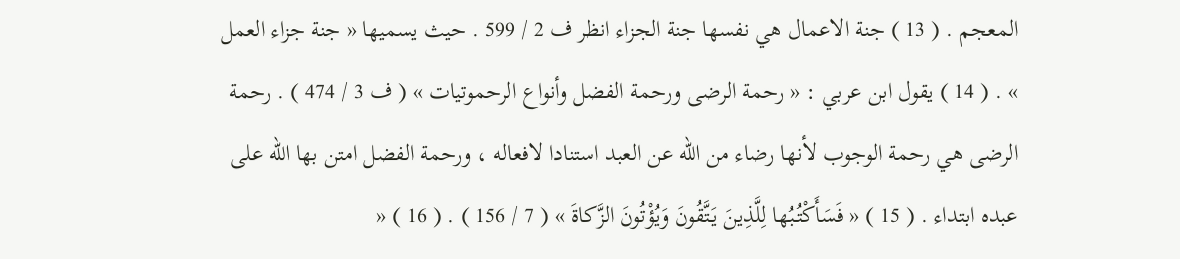المعجم . ( 13 ) جنة الاعمال هي نفسها جنة الجزاء انظر ف 2 / 599 . حيث يسميها « جنة جزاء العمل » . ( 14 ) يقول ابن عربي : « رحمة الرضى ورحمة الفضل وأنواع الرحموتيات » ( ف 3 / 474 ) . رحمة الرضى هي رحمة الوجوب لأنها رضاء من اللّه عن العبد استنادا لافعاله ، ورحمة الفضل امتن بها اللّه على عبده ابتداء . ( 15 ) « فَسَأَكْتُبُها لِلَّذِينَ يَتَّقُونَ وَيُؤْتُونَ الزَّكاةَ » ( 7 / 156 ) . ( 16 ) «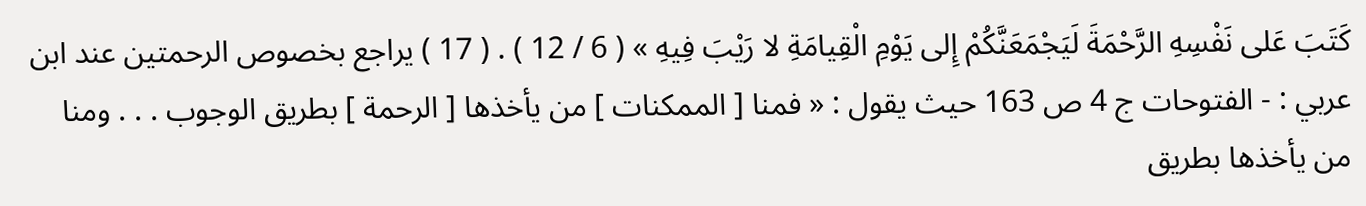كَتَبَ عَلى نَفْسِهِ الرَّحْمَةَ لَيَجْمَعَنَّكُمْ إِلى يَوْمِ الْقِيامَةِ لا رَيْبَ فِيهِ » ( 6 / 12 ) . ( 17 ) يراجع بخصوص الرحمتين عند ابن عربي : - الفتوحات ج 4 ص 163 حيث يقول : « فمنا [ الممكنات ] من يأخذها [ الرحمة ] بطريق الوجوب . . . ومنا من يأخذها بطريق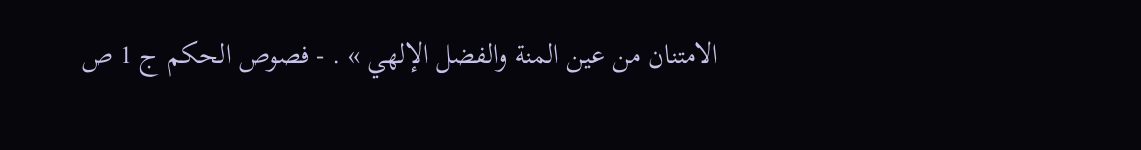الامتنان من عين المنة والفضل الإلهي » . - فصوص الحكم ج 1 ص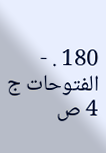180 . - الفتوحات ج 4 ص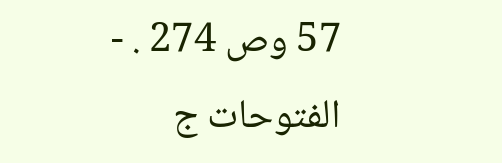57 وص 274 . - الفتوحات ج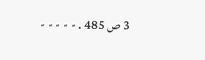3 ص 485 . - - - - -